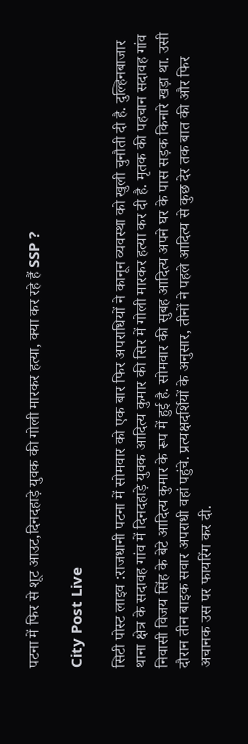पटना में फिर से शूट आउट,दिनदहाड़े युवक की गोली मारकर हत्या, क्या कर रहे हैं SSP ?

City Post Live

सिटी पोस्ट लाइव :राजधानी पटना में सोमवार को एक बार फिर अपराधियों ने कानून व्यवस्था को खुली चुनौती दी है. दुल्हिनबाजार थाना क्षेत्र के सदावह गांव में दिनदहाड़े युवक आदित्य कुमार की सिर में गोली मारकर हत्या कर दी है. मृतक की पहचान सदावह गांव निवासी विजय सिंह के बेटे आदित्य कुमार के रूप में हुई है. सोमवार की सुबह आदित्य अपने घर के पास सड़क किनारे खड़ा था. उसी दौरान तीन बाइक सवार अपराधी वहां पहुंचे. प्रत्यक्षदर्शियों के अनुसार, तीनों ने पहले आदित्य से कुछ देर तक बात की और फिर अचानक उस पर फायरिंग कर दी.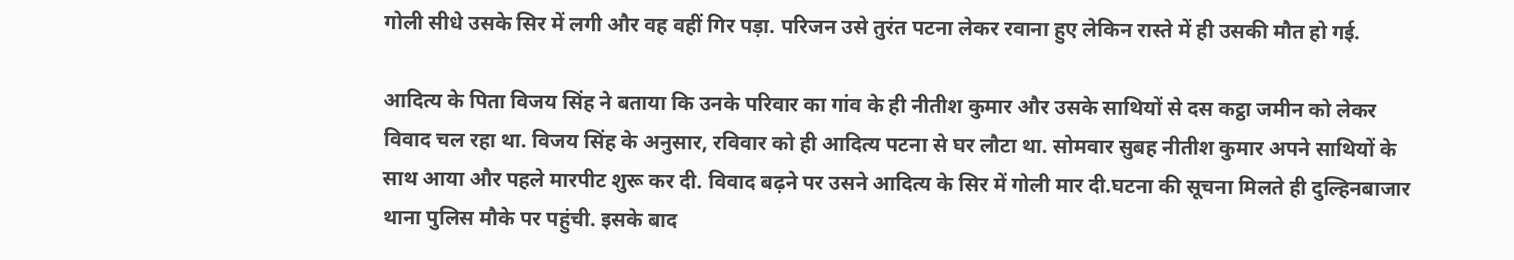गोली सीधे उसके सिर में लगी और वह वहीं गिर पड़ा. परिजन उसे तुरंत पटना लेकर रवाना हुए लेकिन रास्ते में ही उसकी मौत हो गई.

आदित्य के पिता विजय सिंह ने बताया कि उनके परिवार का गांव के ही नीतीश कुमार और उसके साथियों से दस कट्ठा जमीन को लेकर विवाद चल रहा था. विजय सिंह के अनुसार, रविवार को ही आदित्य पटना से घर लौटा था. सोमवार सुबह नीतीश कुमार अपने साथियों के साथ आया और पहले मारपीट शुरू कर दी. विवाद बढ़ने पर उसने आदित्य के सिर में गोली मार दी.घटना की सूचना मिलते ही दुल्हिनबाजार थाना पुलिस मौके पर पहुंची. इसके बाद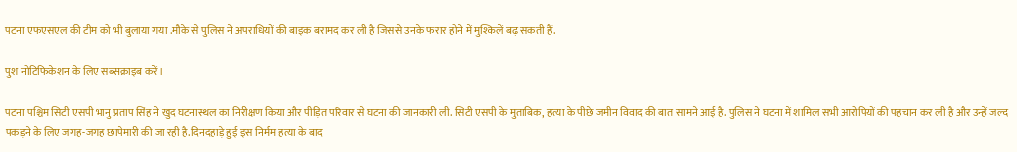पटना एफएसएल की टीम को भी बुलाया गया .मौके से पुलिस ने अपराधियों की बाइक बरामद कर ली है जिससे उनके फरार होने में मुश्किलें बढ़ सकती हैं.

पुश नोटिफिकेशन के लिए सब्सक्राइब करें।

पटना पश्चिम सिटी एसपी भानु प्रताप सिंह ने खुद घटनास्थल का निरीक्षण किया और पीड़ित परिवार से घटना की जानकारी ली. सिटी एसपी के मुताबिक, हत्या के पीछे जमीन विवाद की बात सामने आई है. पुलिस ने घटना में शामिल सभी आरोपियों की पहचान कर ली है और उन्हें जल्द पकड़ने के लिए जगह-जगह छापेमारी की जा रही है.दिनदहाड़े हुई इस निर्मम हत्या के बाद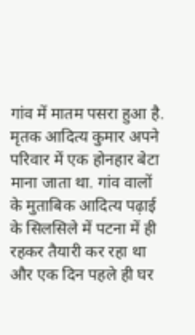गांव में मातम पसरा हुआ है. मृतक आदित्य कुमार अपने परिवार में एक होनहार बेटा माना जाता था. गांव वालों के मुताबिक आदित्य पढ़ाई के सिलसिले में पटना में ही रहकर तैयारी कर रहा था और एक दिन पहले ही घर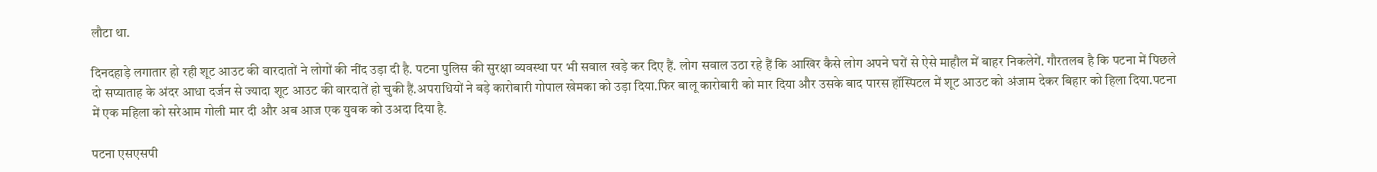लौटा था.

दिनदहाड़े लगातार हो रही शूट आउट की वारदातों ने लोगों की नींद उड़ा दी है. पटना पुलिस की सुरक्षा व्यवस्था पर भी सवाल खड़े कर दिए हैं. लोग सवाल उठा रहे हैं कि आखिर कैसे लोग अपने घरों से ऐसे माहौल में बाहर निकलेगें. गौरतलब है कि पटना में पिछले दो सप्याताह के अंदर आधा दर्जन से ज्यादा शूट आउट की वारदातें हो चुकी हैं.अपराधियों ने बड़े कारोबारी गोपाल खेमका को उड़ा दिया.फिर बालू कारोबारी को मार दिया और उसके बाद पारस हॉस्पिटल में शूट आउट को अंजाम देकर बिहार को हिला दिया.पटना में एक महिला को सरेआम गोली मार दी और अब आज एक युवक को उअदा दिया है.

पटना एसएसपी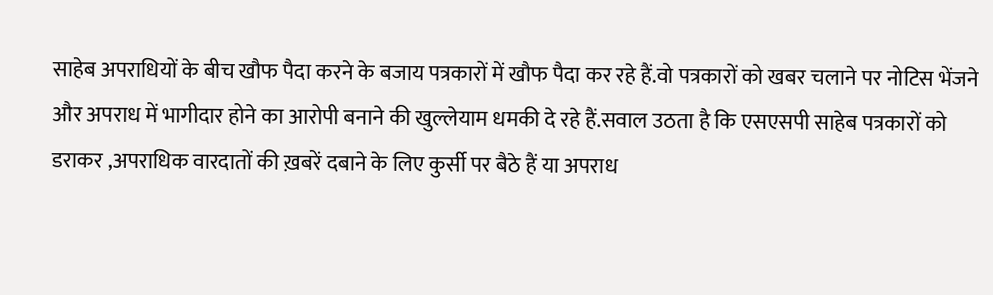साहेब अपराधियों के बीच खौफ पैदा करने के बजाय पत्रकारों में खौफ पैदा कर रहे हैं.वो पत्रकारों को खबर चलाने पर नोटिस भेंजने और अपराध में भागीदार होने का आरोपी बनाने की खुल्लेयाम धमकी दे रहे हैं.सवाल उठता है कि एसएसपी साहेब पत्रकारों को डराकर ,अपराधिक वारदातों की ख़बरें दबाने के लिए कुर्सी पर बैठे हैं या अपराध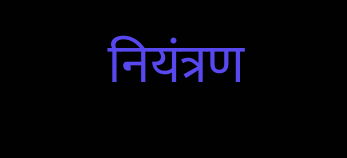नियंत्रण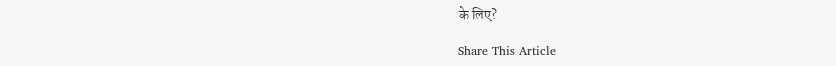के लिए?

Share This Article